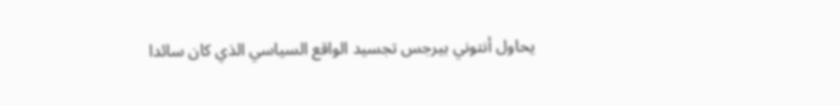يحاول أنتوني بيرجس تجسيد الواقع السياسي الذي كان سائدا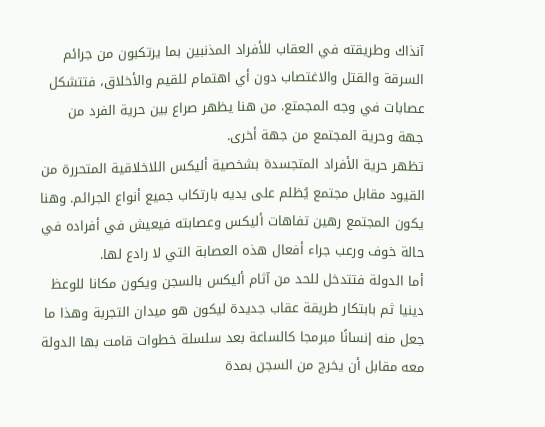آنذاك وطريقته في العقاب للأفراد المذنبين بما يرتكبون من جرائم السرقة والقتل والاغتصاب دون أي اهتمام للقيم والأخلاق، فتتشكل عصابات في وجه المجمتع. من هنا يظهر صراع بين حرية الفرد من جهة وحرية المجتمع من جهة أخرى.
تظهر حرية الأفراد المتجسدة بشخصية أليكس اللاخلاقية المتحررة من القيود مقابل مجتمع يُظلم على يديه بارتكاب جميع أنواع الجرائم. وهنا يكون المجتمع رهين تفاهات أليكس وعصابته فيعيش في أفراده في حالة خوف ورعب جراء أفعال هذه العصابة التي لا رادع لها.
أما الدولة فتتدخل للحد من آثام أليكس بالسجن ويكون مكانا للوعظ دينيا ثم بابتكار طريقة عقاب جديدة ليكون هو ميدان التجربة وهذا ما جعل منه إنسانًا مبرمجا كالساعة بعد سلسلة خطوات قامت بها الدولة معه مقابل أن يخرج من السجن بمدة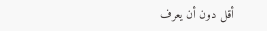أقل دون أن يعرف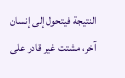النتيجة فيتحول إلى إنسان آخر، مشتت غير قادر على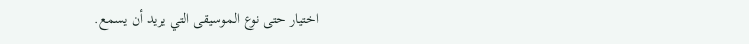اختيار حتى نوع الموسيقى التي يريد أن يسمع.